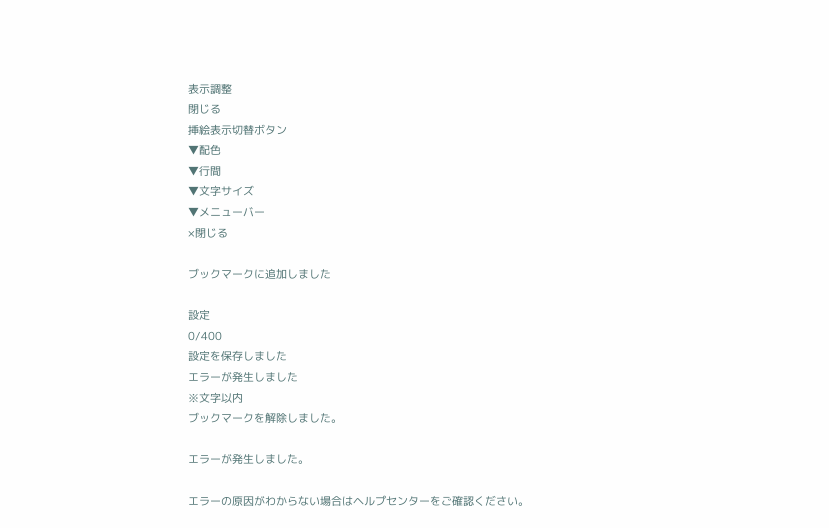表示調整
閉じる
挿絵表示切替ボタン
▼配色
▼行間
▼文字サイズ
▼メニューバー
×閉じる

ブックマークに追加しました

設定
0/400
設定を保存しました
エラーが発生しました
※文字以内
ブックマークを解除しました。

エラーが発生しました。

エラーの原因がわからない場合はヘルプセンターをご確認ください。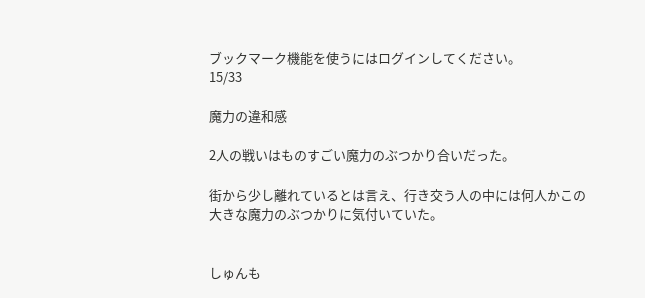ブックマーク機能を使うにはログインしてください。
15/33

魔力の違和感

2人の戦いはものすごい魔力のぶつかり合いだった。

街から少し離れているとは言え、行き交う人の中には何人かこの大きな魔力のぶつかりに気付いていた。


しゅんも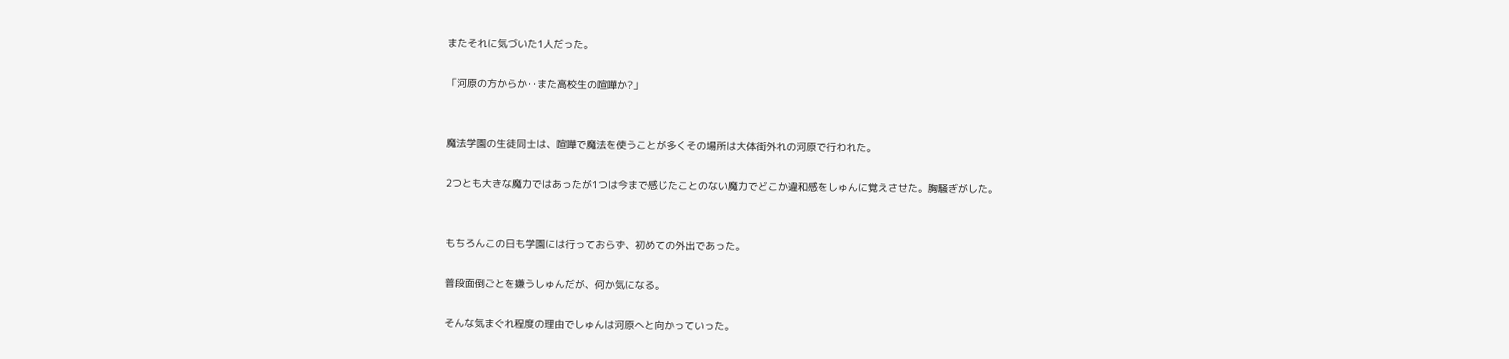またそれに気づいた1人だった。

「河原の方からか‥また高校生の喧嘩か?」


魔法学園の生徒同士は、喧嘩で魔法を使うことが多くその場所は大体街外れの河原で行われた。

2つとも大きな魔力ではあったが1つは今まで感じたことのない魔力でどこか違和感をしゅんに覚えさせた。胸騒ぎがした。


もちろんこの日も学園には行っておらず、初めての外出であった。

普段面倒ごとを嫌うしゅんだが、何か気になる。

そんな気まぐれ程度の理由でしゅんは河原へと向かっていった。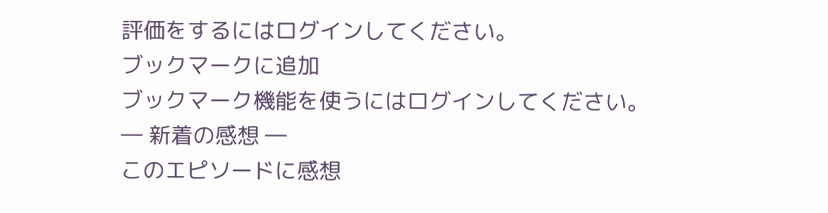評価をするにはログインしてください。
ブックマークに追加
ブックマーク機能を使うにはログインしてください。
― 新着の感想 ―
このエピソードに感想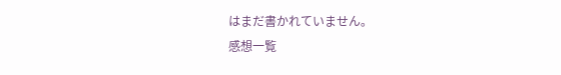はまだ書かれていません。
感想一覧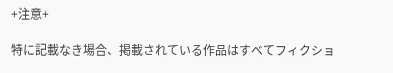+注意+

特に記載なき場合、掲載されている作品はすべてフィクショ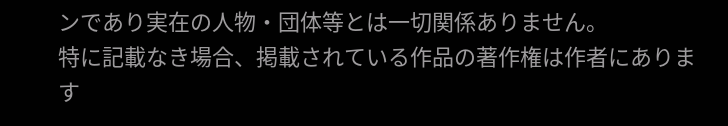ンであり実在の人物・団体等とは一切関係ありません。
特に記載なき場合、掲載されている作品の著作権は作者にあります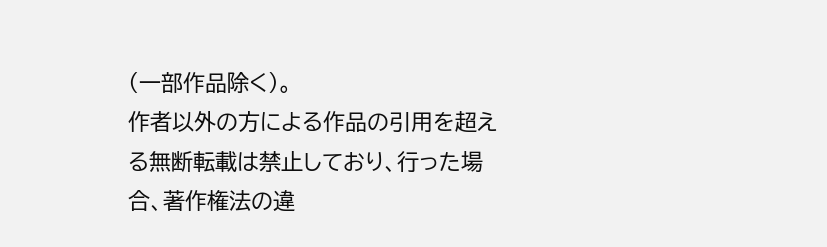(一部作品除く)。
作者以外の方による作品の引用を超える無断転載は禁止しており、行った場合、著作権法の違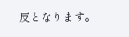反となります。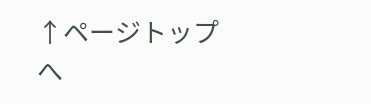↑ページトップへ